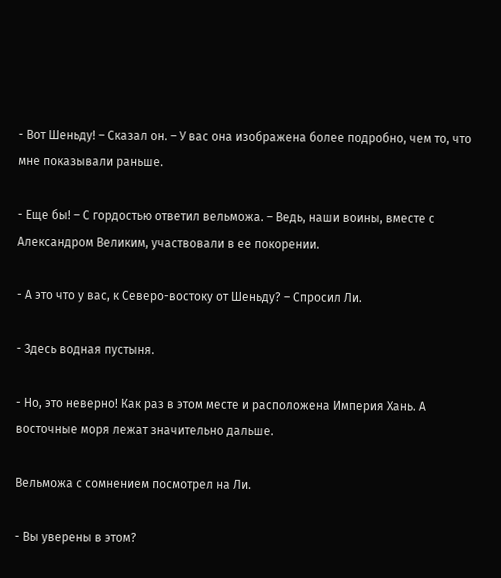- Вот Шеньду! – Сказал он. – У вас она изображена более подробно, чем то, что мне показывали раньше.

- Еще бы! – С гордостью ответил вельможа. – Ведь, наши воины, вместе с Александром Великим, участвовали в ее покорении.

- А это что у вас, к Северо-востоку от Шеньду? – Спросил Ли.

- Здесь водная пустыня.

- Но, это неверно! Как раз в этом месте и расположена Империя Хань. А восточные моря лежат значительно дальше.

Вельможа с сомнением посмотрел на Ли.

- Вы уверены в этом?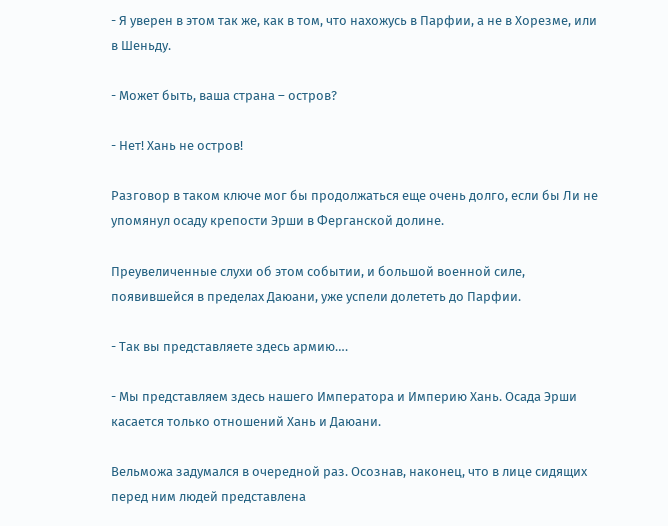- Я уверен в этом так же, как в том, что нахожусь в Парфии, а не в Хорезме, или в Шеньду.

- Может быть, ваша страна – остров?

- Нет! Хань не остров!

Разговор в таком ключе мог бы продолжаться еще очень долго, если бы Ли не упомянул осаду крепости Эрши в Ферганской долине.

Преувеличенные слухи об этом событии, и большой военной силе, появившейся в пределах Даюани, уже успели долететь до Парфии.

- Так вы представляете здесь армию….

- Мы представляем здесь нашего Императора и Империю Хань. Осада Эрши касается только отношений Хань и Даюани.

Вельможа задумался в очередной раз. Осознав, наконец, что в лице сидящих перед ним людей представлена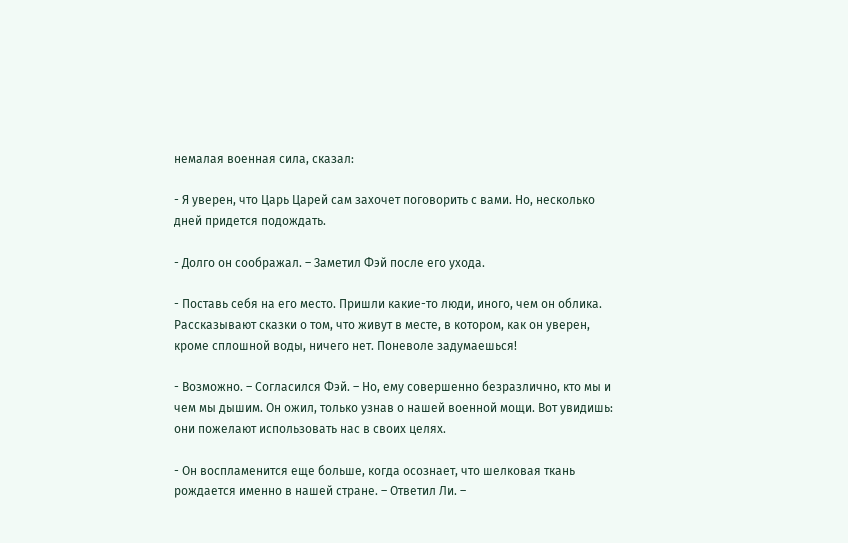немалая военная сила, сказал:

- Я уверен, что Царь Царей сам захочет поговорить с вами. Но, несколько дней придется подождать.

- Долго он соображал. – Заметил Фэй после его ухода.

- Поставь себя на его место. Пришли какие-то люди, иного, чем он облика. Рассказывают сказки о том, что живут в месте, в котором, как он уверен, кроме сплошной воды, ничего нет. Поневоле задумаешься!

- Возможно. – Согласился Фэй. – Но, ему совершенно безразлично, кто мы и чем мы дышим. Он ожил, только узнав о нашей военной мощи. Вот увидишь: они пожелают использовать нас в своих целях.

- Он воспламенится еще больше, когда осознает, что шелковая ткань рождается именно в нашей стране. – Ответил Ли. –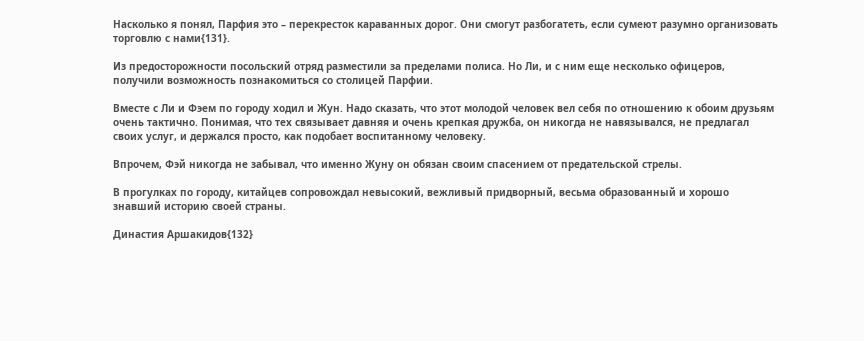Насколько я понял, Парфия это – перекресток караванных дорог. Они смогут разбогатеть, если сумеют разумно организовать торговлю с нами{131}.

Из предосторожности посольский отряд разместили за пределами полиса. Но Ли, и с ним еще несколько офицеров, получили возможность познакомиться со столицей Парфии.

Вместе с Ли и Фэем по городу ходил и Жун. Надо сказать, что этот молодой человек вел себя по отношению к обоим друзьям очень тактично. Понимая, что тех связывает давняя и очень крепкая дружба, он никогда не навязывался, не предлагал своих услуг, и держался просто, как подобает воспитанному человеку.

Впрочем, Фэй никогда не забывал, что именно Жуну он обязан своим спасением от предательской стрелы.

В прогулках по городу, китайцев сопровождал невысокий, вежливый придворный, весьма образованный и хорошо знавший историю своей страны.

Династия Аршакидов{132}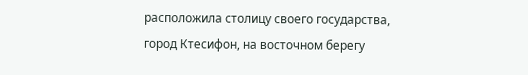расположила столицу своего государства, город Ктесифон, на восточном берегу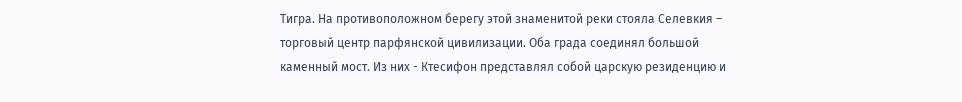Тигра. На противоположном берегу этой знаменитой реки стояла Селевкия – торговый центр парфянской цивилизации. Оба града соединял большой каменный мост. Из них - Ктесифон представлял собой царскую резиденцию и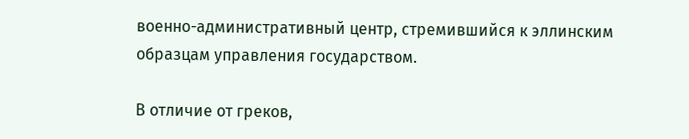военно-административный центр, стремившийся к эллинским образцам управления государством.

В отличие от греков,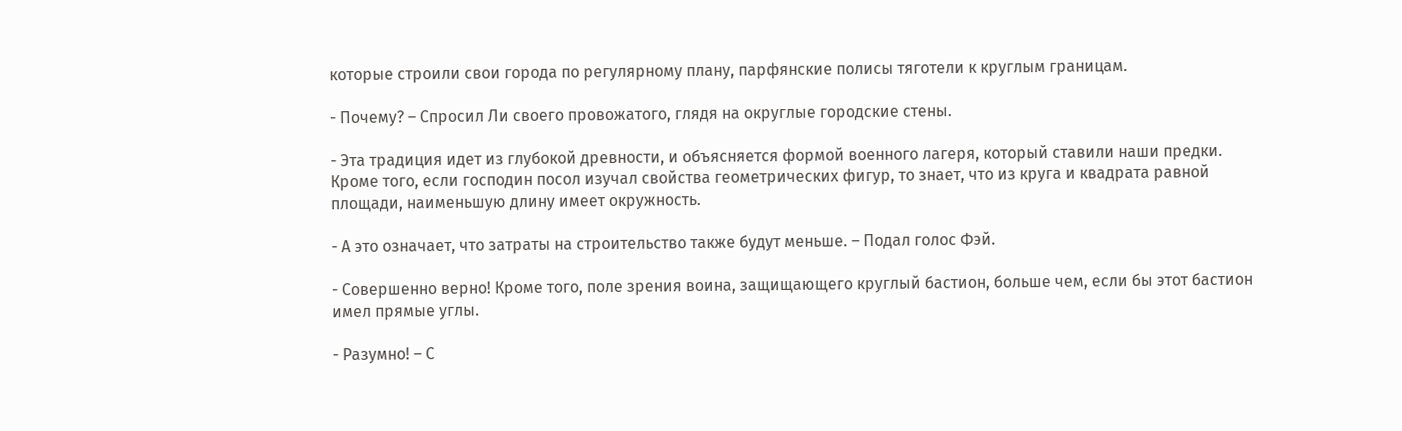которые строили свои города по регулярному плану, парфянские полисы тяготели к круглым границам.

- Почему? – Спросил Ли своего провожатого, глядя на округлые городские стены.

- Эта традиция идет из глубокой древности, и объясняется формой военного лагеря, который ставили наши предки. Кроме того, если господин посол изучал свойства геометрических фигур, то знает, что из круга и квадрата равной площади, наименьшую длину имеет окружность.

- А это означает, что затраты на строительство также будут меньше. – Подал голос Фэй.

- Совершенно верно! Кроме того, поле зрения воина, защищающего круглый бастион, больше чем, если бы этот бастион имел прямые углы.

- Разумно! – С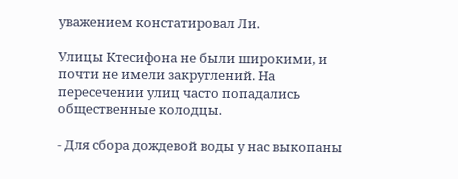уважением констатировал Ли.

Улицы Ктесифона не были широкими, и почти не имели закруглений. На пересечении улиц часто попадались общественные колодцы.

- Для сбора дождевой воды у нас выкопаны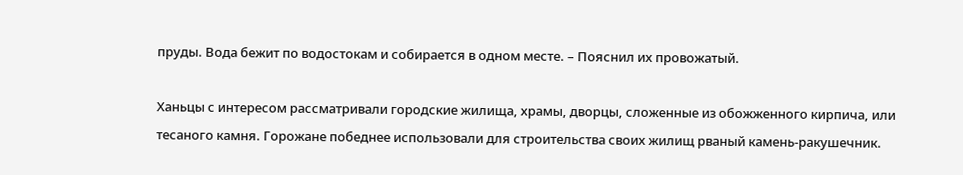пруды. Вода бежит по водостокам и собирается в одном месте. – Пояснил их провожатый.

Ханьцы с интересом рассматривали городские жилища, храмы, дворцы, сложенные из обожженного кирпича, или тесаного камня. Горожане победнее использовали для строительства своих жилищ рваный камень-ракушечник.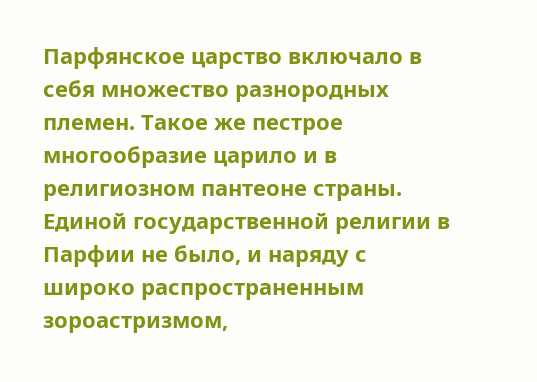Парфянское царство включало в себя множество разнородных племен. Такое же пестрое многообразие царило и в религиозном пантеоне страны. Единой государственной религии в Парфии не было, и наряду с широко распространенным зороастризмом,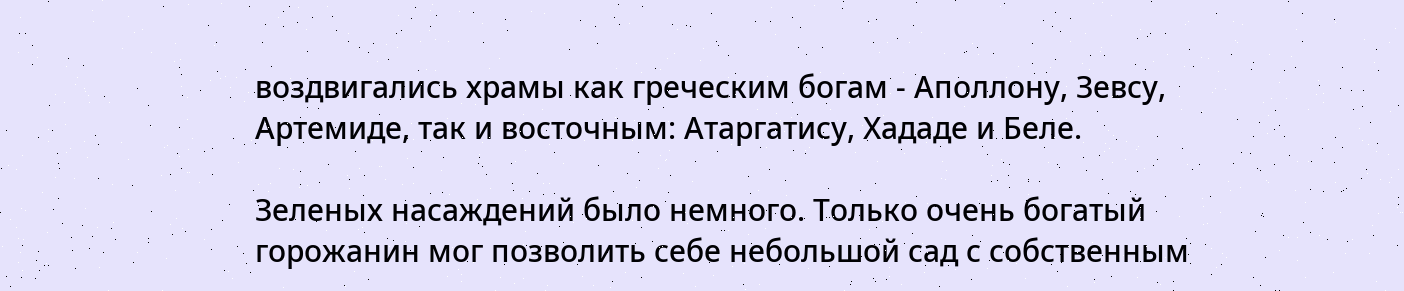воздвигались храмы как греческим богам - Аполлону, Зевсу, Артемиде, так и восточным: Атаргатису, Хададе и Беле.

Зеленых насаждений было немного. Только очень богатый горожанин мог позволить себе небольшой сад с собственным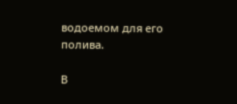водоемом для его полива.

В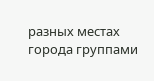разных местах города группами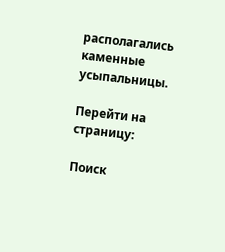располагались каменные усыпальницы.

Перейти на страницу:

Поиск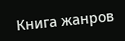Книга жанров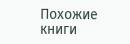Похожие книги